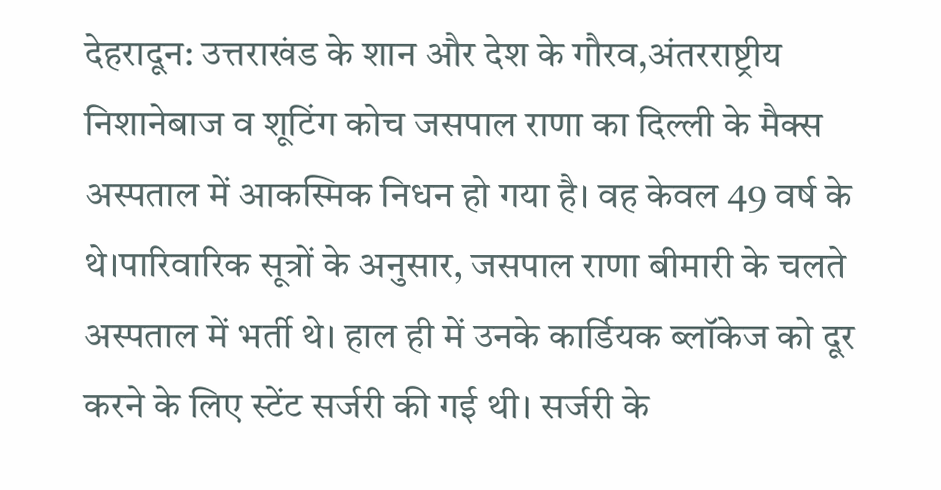देहरादून: उत्तराखंड के शान और देश के गौरव,अंतरराष्ट्रीय निशानेबाज व शूटिंग कोच जसपाल राणा का दिल्ली के मैक्स अस्पताल में आकस्मिक निधन हो गया है। वह केवल 49 वर्ष के थे।पारिवारिक सूत्रों के अनुसार, जसपाल राणा बीमारी के चलते अस्पताल में भर्ती थे। हाल ही में उनके कार्डियक ब्लॉकेज को दूर करने के लिए स्टेंट सर्जरी की गई थी। सर्जरी के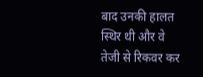बाद उनकी हालत स्थिर थी और वे तेजी से रिकवर कर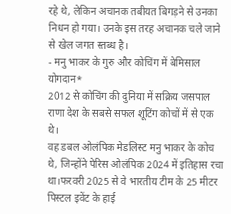रहे थे, लेकिन अचानक तबीयत बिगड़ने से उनका निधन हो गया। उनके इस तरह अचानक चले जाने से खेल जगत स्तब्ध है।
- मनु भाकर के गुरु और कोचिंग में बेमिसाल योगदान*
2012 से कोचिंग की दुनिया में सक्रिय जसपाल राणा देश के सबसे सफल शूटिंग कोचों में से एक थे।
वह डबल ओलंपिक मेडलिस्ट मनु भाकर के कोच थे, जिन्होंने पेरिस ओलंपिक 2024 में इतिहास रचा था।फरवरी 2025 से वे भारतीय टीम के 25 मीटर पिस्टल इवेंट के हाई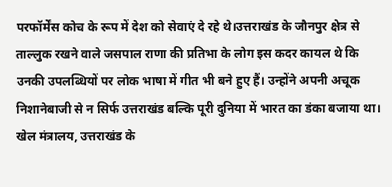परफॉर्मेंस कोच के रूप में देश को सेवाएं दे रहे थे।उत्तराखंड के जौनपुर क्षेत्र से ताल्लुक रखने वाले जसपाल राणा की प्रतिभा के लोग इस कदर कायल थे कि उनकी उपलब्धियों पर लोक भाषा में गीत भी बने हुए हैं। उन्होंने अपनी अचूक निशानेबाजी से न सिर्फ उत्तराखंड बल्कि पूरी दुनिया में भारत का डंका बजाया था।
खेल मंत्रालय, उत्तराखंड के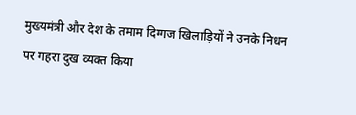मुख्यमंत्री और देश के तमाम दिग्गज खिलाड़ियों ने उनके निधन पर गहरा दुख व्यक्त किया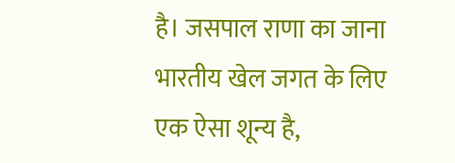है। जसपाल राणा का जाना भारतीय खेल जगत के लिए एक ऐसा शून्य है,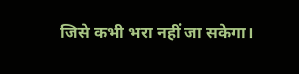जिसे कभी भरा नहीं जा सकेगा।